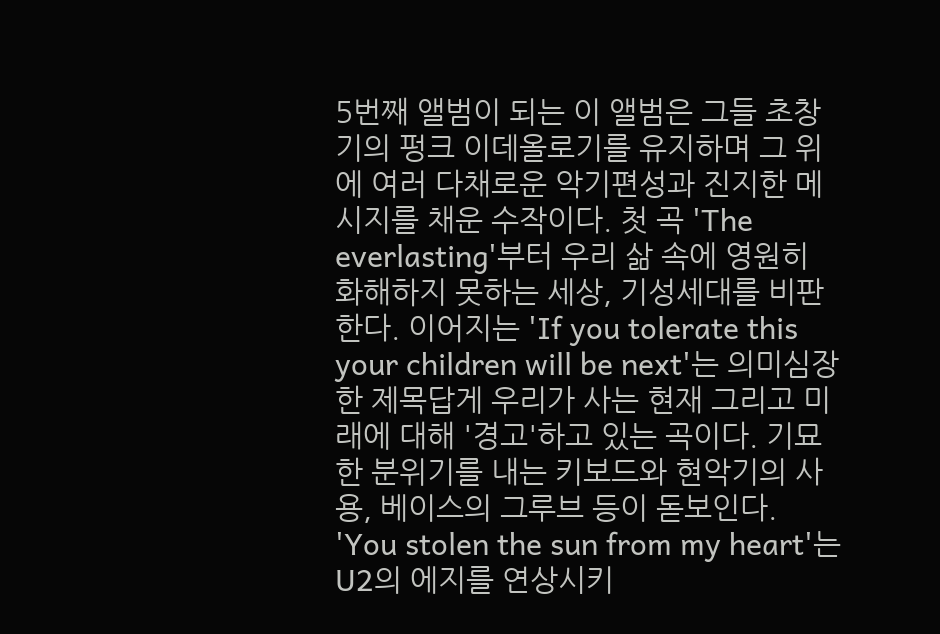5번째 앨범이 되는 이 앨범은 그들 초창기의 펑크 이데올로기를 유지하며 그 위에 여러 다채로운 악기편성과 진지한 메시지를 채운 수작이다. 첫 곡 'The everlasting'부터 우리 삶 속에 영원히 화해하지 못하는 세상, 기성세대를 비판한다. 이어지는 'If you tolerate this your children will be next'는 의미심장한 제목답게 우리가 사는 현재 그리고 미래에 대해 '경고'하고 있는 곡이다. 기묘한 분위기를 내는 키보드와 현악기의 사용, 베이스의 그루브 등이 돋보인다. 'You stolen the sun from my heart'는 U2의 에지를 연상시키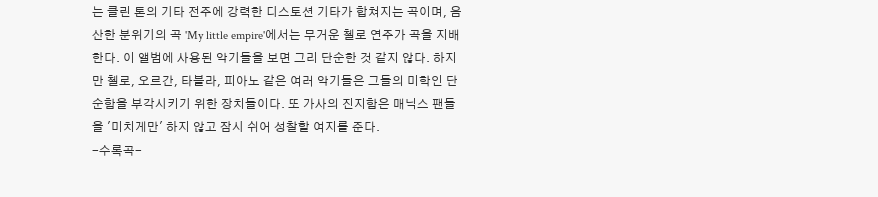는 클린 톤의 기타 전주에 강력한 디스토션 기타가 합쳐지는 곡이며, 음산한 분위기의 곡 'My little empire'에서는 무거운 첼로 연주가 곡을 지배한다. 이 앨범에 사용된 악기들을 보면 그리 단순한 것 같지 않다. 하지만 첼로, 오르간, 타블라, 피아노 같은 여러 악기들은 그들의 미학인 단순함을 부각시키기 위한 장치들이다. 또 가사의 진지함은 매닉스 팬들을 '미치게만' 하지 않고 잠시 쉬어 성찰할 여지를 준다.
-수록곡-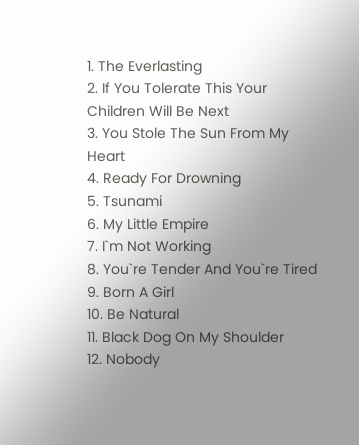1. The Everlasting
2. If You Tolerate This Your Children Will Be Next
3. You Stole The Sun From My Heart
4. Ready For Drowning
5. Tsunami
6. My Little Empire
7. I`m Not Working
8. You`re Tender And You`re Tired
9. Born A Girl
10. Be Natural
11. Black Dog On My Shoulder
12. Nobody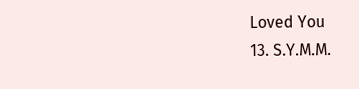Loved You
13. S.Y.M.M.